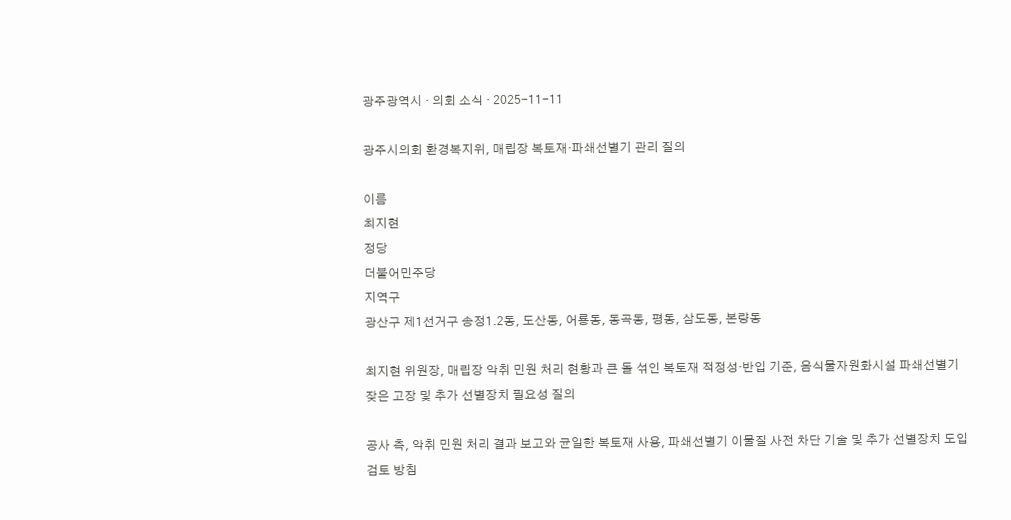광주광역시 · 의회 소식 · 2025-11-11

광주시의회 환경복지위, 매립장 복토재·파쇄선별기 관리 질의

이름
최지현
정당
더불어민주당
지역구
광산구 제1선거구 송정1․2동, 도산동, 어룡동, 동곡동, 평동, 삼도동, 본량동

최지현 위원장, 매립장 악취 민원 처리 현황과 큰 돌 섞인 복토재 적정성·반입 기준, 음식물자원화시설 파쇄선별기 잦은 고장 및 추가 선별장치 필요성 질의

공사 측, 악취 민원 처리 결과 보고와 균일한 복토재 사용, 파쇄선별기 이물질 사전 차단 기술 및 추가 선별장치 도입 검토 방침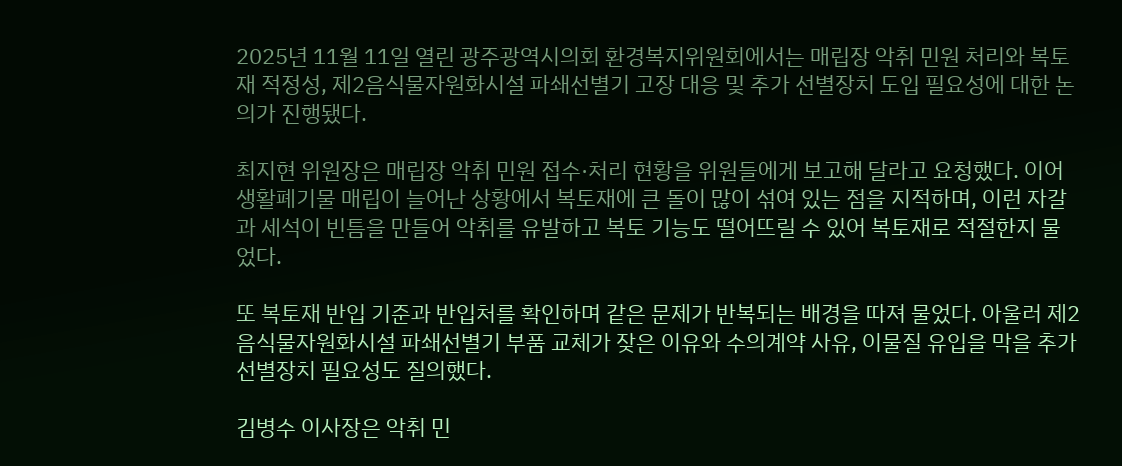2025년 11월 11일 열린 광주광역시의회 환경복지위원회에서는 매립장 악취 민원 처리와 복토재 적정성, 제2음식물자원화시설 파쇄선별기 고장 대응 및 추가 선별장치 도입 필요성에 대한 논의가 진행됐다.

최지현 위원장은 매립장 악취 민원 접수·처리 현황을 위원들에게 보고해 달라고 요청했다. 이어 생활폐기물 매립이 늘어난 상황에서 복토재에 큰 돌이 많이 섞여 있는 점을 지적하며, 이런 자갈과 세석이 빈틈을 만들어 악취를 유발하고 복토 기능도 떨어뜨릴 수 있어 복토재로 적절한지 물었다.

또 복토재 반입 기준과 반입처를 확인하며 같은 문제가 반복되는 배경을 따져 물었다. 아울러 제2음식물자원화시설 파쇄선별기 부품 교체가 잦은 이유와 수의계약 사유, 이물질 유입을 막을 추가 선별장치 필요성도 질의했다.

김병수 이사장은 악취 민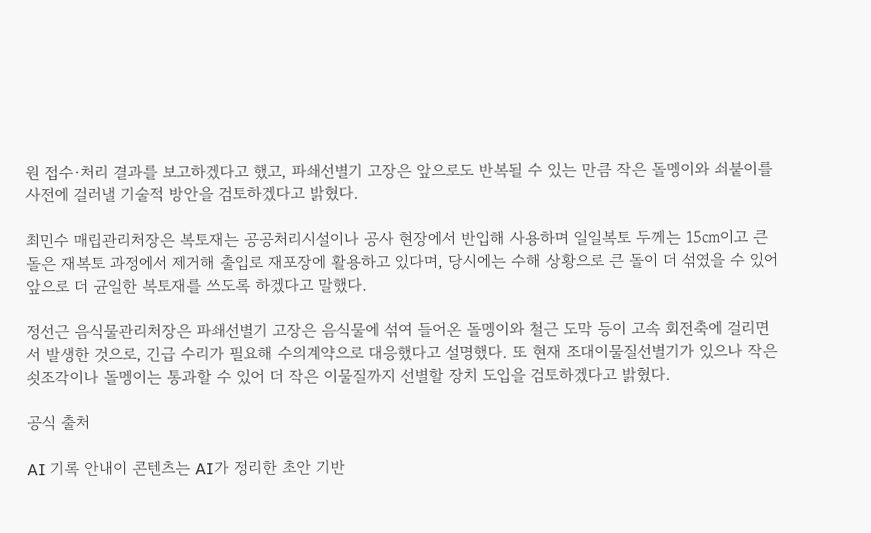원 접수·처리 결과를 보고하겠다고 했고, 파쇄선별기 고장은 앞으로도 반복될 수 있는 만큼 작은 돌멩이와 쇠붙이를 사전에 걸러낼 기술적 방안을 검토하겠다고 밝혔다.

최민수 매립관리처장은 복토재는 공공처리시설이나 공사 현장에서 반입해 사용하며 일일복토 두께는 15㎝이고 큰 돌은 재복토 과정에서 제거해 출입로 재포장에 활용하고 있다며, 당시에는 수해 상황으로 큰 돌이 더 섞였을 수 있어 앞으로 더 균일한 복토재를 쓰도록 하겠다고 말했다.

정선근 음식물관리처장은 파쇄선별기 고장은 음식물에 섞여 들어온 돌멩이와 철근 도막 등이 고속 회전축에 걸리면서 발생한 것으로, 긴급 수리가 필요해 수의계약으로 대응했다고 설명했다. 또 현재 조대이물질선별기가 있으나 작은 쇳조각이나 돌멩이는 통과할 수 있어 더 작은 이물질까지 선별할 장치 도입을 검토하겠다고 밝혔다.

공식 출처

AI 기록 안내이 콘텐츠는 AI가 정리한 초안 기반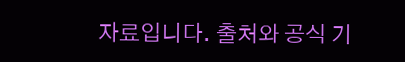자료입니다. 출처와 공식 기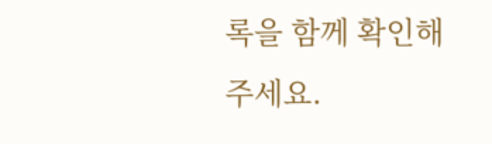록을 함께 확인해 주세요.